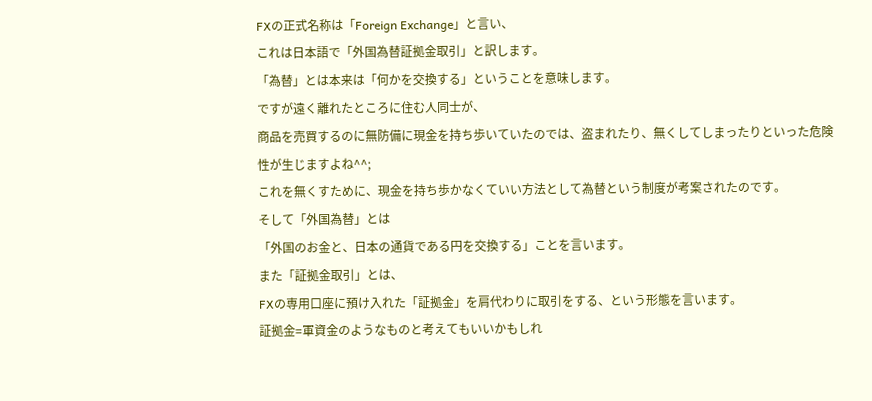FXの正式名称は「Foreign Exchange」と言い、
これは日本語で「外国為替証拠金取引」と訳します。
「為替」とは本来は「何かを交換する」ということを意味します。
ですが遠く離れたところに住む人同士が、
商品を売買するのに無防備に現金を持ち歩いていたのでは、盗まれたり、無くしてしまったりといった危険性が生じますよね^^;
これを無くすために、現金を持ち歩かなくていい方法として為替という制度が考案されたのです。
そして「外国為替」とは
「外国のお金と、日本の通貨である円を交換する」ことを言います。
また「証拠金取引」とは、
FXの専用口座に預け入れた「証拠金」を肩代わりに取引をする、という形態を言います。
証拠金=軍資金のようなものと考えてもいいかもしれ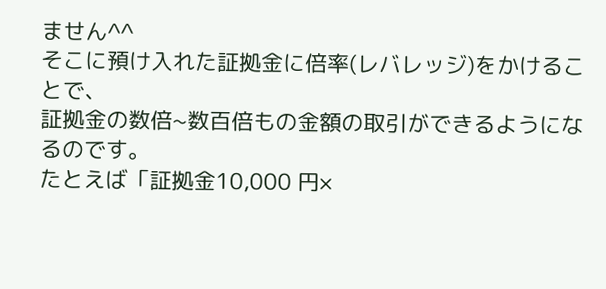ません^^
そこに預け入れた証拠金に倍率(レバレッジ)をかけることで、
証拠金の数倍~数百倍もの金額の取引ができるようになるのです。
たとえば「証拠金10,000 円×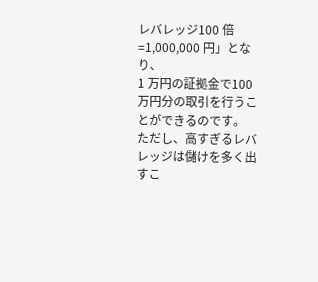レバレッジ100 倍=1,000,000 円」となり、
1 万円の証拠金で100 万円分の取引を行うことができるのです。
ただし、高すぎるレバレッジは儲けを多く出すこ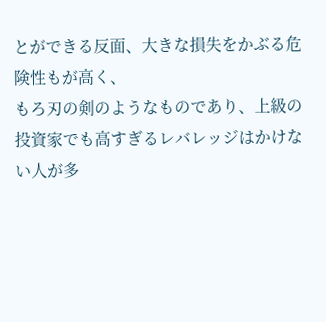とができる反面、大きな損失をかぶる危険性もが高く、
もろ刃の剣のようなものであり、上級の投資家でも高すぎるレバレッジはかけない人が多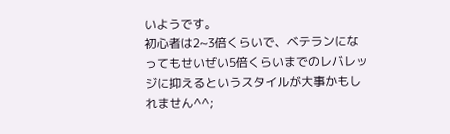いようです。
初心者は2~3倍くらいで、ベテランになってもせいぜい5倍くらいまでのレバレッジに抑えるというスタイルが大事かもしれません^^;